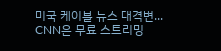미국 케이블 뉴스 대격변... CNN은 무료 스트리밍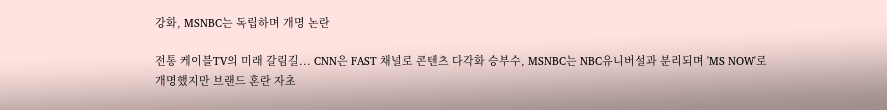강화, MSNBC는 독립하며 개명 논란

전통 케이블TV의 미래 갈림길... CNN은 FAST 채널로 콘텐츠 다각화 승부수, MSNBC는 NBC유니버설과 분리되며 'MS NOW'로 개명했지만 브랜드 혼란 자초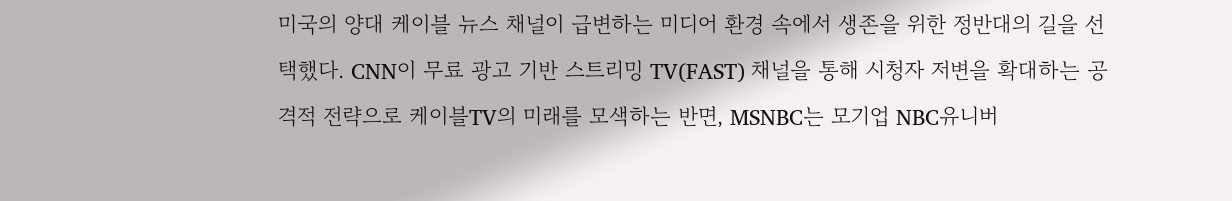미국의 양대 케이블 뉴스 채널이 급변하는 미디어 환경 속에서 생존을 위한 정반대의 길을 선택했다. CNN이 무료 광고 기반 스트리밍 TV(FAST) 채널을 통해 시청자 저변을 확대하는 공격적 전략으로 케이블TV의 미래를 모색하는 반면, MSNBC는 모기업 NBC유니버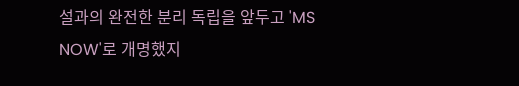설과의 완전한 분리 독립을 앞두고 'MS NOW'로 개명했지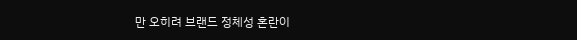만 오히려 브랜드 정체성 혼란이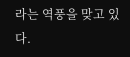라는 역풍을 맞고 있다.